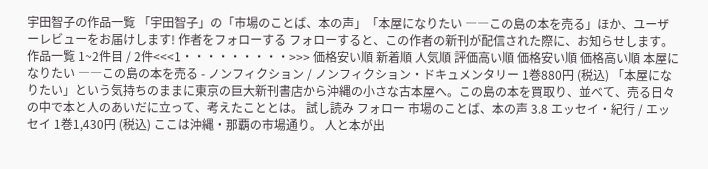宇田智子の作品一覧 「宇田智子」の「市場のことば、本の声」「本屋になりたい ――この島の本を売る」ほか、ユーザーレビューをお届けします! 作者をフォローする フォローすると、この作者の新刊が配信された際に、お知らせします。
作品一覧 1~2件目 / 2件<<<1・・・・・・・・・>>> 価格安い順 新着順 人気順 評価高い順 価格安い順 価格高い順 本屋になりたい ――この島の本を売る - ノンフィクション / ノンフィクション・ドキュメンタリー 1巻880円 (税込) 「本屋になりたい」という気持ちのままに東京の巨大新刊書店から沖縄の小さな古本屋へ。この島の本を買取り、並べて、売る日々の中で本と人のあいだに立って、考えたこととは。 試し読み フォロー 市場のことば、本の声 3.8 エッセイ・紀行 / エッセイ 1巻1,430円 (税込) ここは沖縄・那覇の市場通り。 人と本が出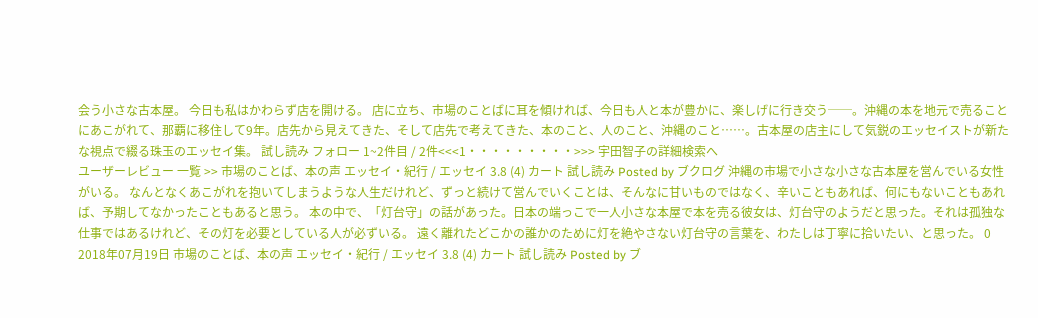会う小さな古本屋。 今日も私はかわらず店を開ける。 店に立ち、市場のことばに耳を傾ければ、今日も人と本が豊かに、楽しげに行き交う──。沖縄の本を地元で売ることにあこがれて、那覇に移住して9年。店先から見えてきた、そして店先で考えてきた、本のこと、人のこと、沖縄のこと……。古本屋の店主にして気鋭のエッセイストが新たな視点で綴る珠玉のエッセイ集。 試し読み フォロー 1~2件目 / 2件<<<1・・・・・・・・・>>> 宇田智子の詳細検索へ
ユーザーレビュー 一覧 >> 市場のことば、本の声 エッセイ・紀行 / エッセイ 3.8 (4) カート 試し読み Posted by ブクログ 沖縄の市場で小さな小さな古本屋を営んでいる女性がいる。 なんとなくあこがれを抱いてしまうような人生だけれど、ずっと続けて営んでいくことは、そんなに甘いものではなく、辛いこともあれば、何にもないこともあれば、予期してなかったこともあると思う。 本の中で、「灯台守」の話があった。日本の端っこで一人小さな本屋で本を売る彼女は、灯台守のようだと思った。それは孤独な仕事ではあるけれど、その灯を必要としている人が必ずいる。 遠く離れたどこかの誰かのために灯を絶やさない灯台守の言葉を、わたしは丁寧に拾いたい、と思った。 0 2018年07月19日 市場のことば、本の声 エッセイ・紀行 / エッセイ 3.8 (4) カート 試し読み Posted by ブ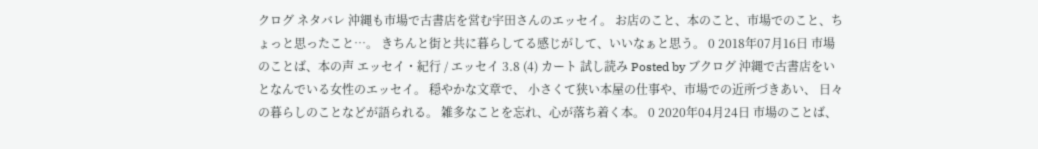クログ ネタバレ 沖縄も市場で古書店を営む宇田さんのエッセイ。 お店のこと、本のこと、市場でのこと、ちょっと思ったこと…。 きちんと街と共に暮らしてる感じがして、いいなぁと思う。 0 2018年07月16日 市場のことば、本の声 エッセイ・紀行 / エッセイ 3.8 (4) カート 試し読み Posted by ブクログ 沖縄で古書店をいとなんでいる女性のエッセイ。 穏やかな文章で、 小さくて狭い本屋の仕事や、市場での近所づきあい、 日々の暮らしのことなどが語られる。 雑多なことを忘れ、心が落ち着く本。 0 2020年04月24日 市場のことば、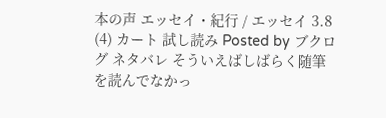本の声 エッセイ・紀行 / エッセイ 3.8 (4) カート 試し読み Posted by ブクログ ネタバレ そういえばしばらく随筆を読んでなかっ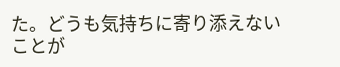た。どうも気持ちに寄り添えないことが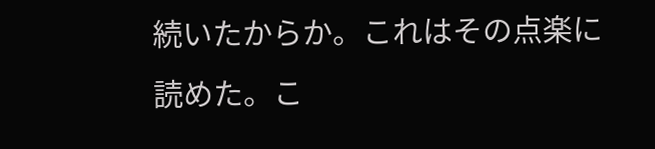続いたからか。これはその点楽に読めた。こ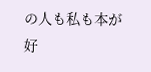の人も私も本が好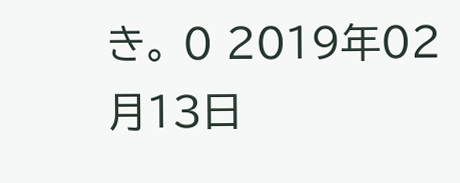き。 0 2019年02月13日